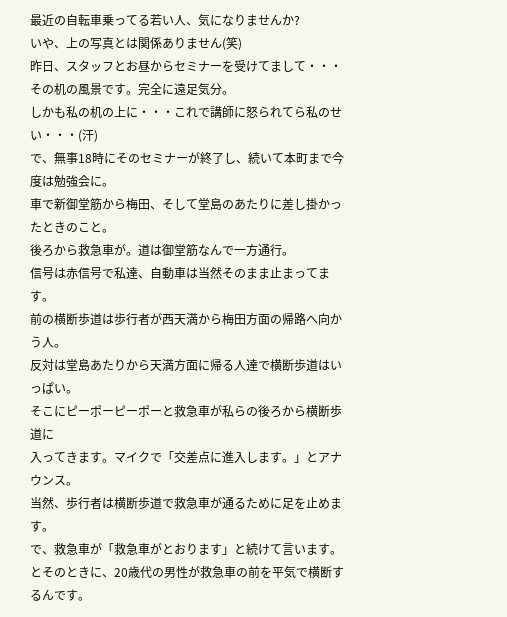最近の自転車乗ってる若い人、気になりませんか?
いや、上の写真とは関係ありません(笑)
昨日、スタッフとお昼からセミナーを受けてまして・・・
その机の風景です。完全に遠足気分。
しかも私の机の上に・・・これで講師に怒られてら私のせい・・・(汗)
で、無事18時にそのセミナーが終了し、続いて本町まで今度は勉強会に。
車で新御堂筋から梅田、そして堂島のあたりに差し掛かったときのこと。
後ろから救急車が。道は御堂筋なんで一方通行。
信号は赤信号で私達、自動車は当然そのまま止まってます。
前の横断歩道は歩行者が西天満から梅田方面の帰路へ向かう人。
反対は堂島あたりから天満方面に帰る人達で横断歩道はいっぱい。
そこにピーポーピーポーと救急車が私らの後ろから横断歩道に
入ってきます。マイクで「交差点に進入します。」とアナウンス。
当然、歩行者は横断歩道で救急車が通るために足を止めます。
で、救急車が「救急車がとおります」と続けて言います。
とそのときに、20歳代の男性が救急車の前を平気で横断するんです。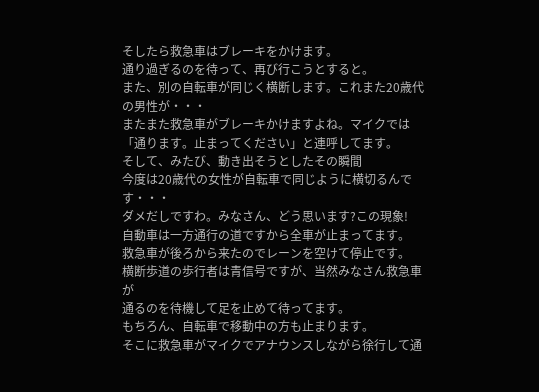そしたら救急車はブレーキをかけます。
通り過ぎるのを待って、再び行こうとすると。
また、別の自転車が同じく横断します。これまた20歳代の男性が・・・
またまた救急車がブレーキかけますよね。マイクでは
「通ります。止まってください」と連呼してます。
そして、みたび、動き出そうとしたその瞬間
今度は20歳代の女性が自転車で同じように横切るんです・・・
ダメだしですわ。みなさん、どう思います?この現象!
自動車は一方通行の道ですから全車が止まってます。
救急車が後ろから来たのでレーンを空けて停止です。
横断歩道の歩行者は青信号ですが、当然みなさん救急車が
通るのを待機して足を止めて待ってます。
もちろん、自転車で移動中の方も止まります。
そこに救急車がマイクでアナウンスしながら徐行して通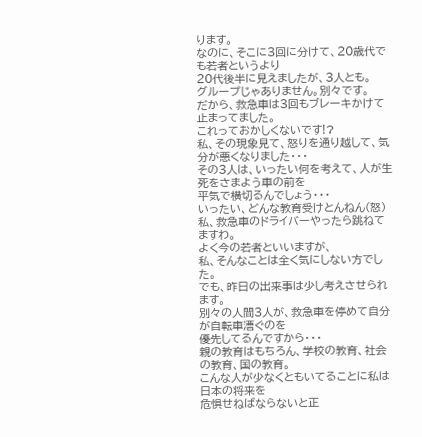ります。
なのに、そこに3回に分けて、20歳代でも若者というより
20代後半に見えましたが、3人とも。
グループじゃありません。別々です。
だから、救急車は3回もブレーキかけて止まってました。
これっておかしくないです!?
私、その現象見て、怒りを通り越して、気分が悪くなりました・・・
その3人は、いったい何を考えて、人が生死をさまよう車の前を
平気で横切るんでしょう・・・
いったい、どんな教育受けとんねん(怒)
私、救急車のドライバーやったら跳ねてますわ。
よく今の若者といいますが、
私、そんなことは全く気にしない方でした。
でも、昨日の出来事は少し考えさせられます。
別々の人間3人が、救急車を停めて自分が自転車漕ぐのを
優先してるんですから・・・
親の教育はもちろん、学校の教育、社会の教育、国の教育。
こんな人が少なくともいてることに私は日本の将来を
危惧せねばならないと正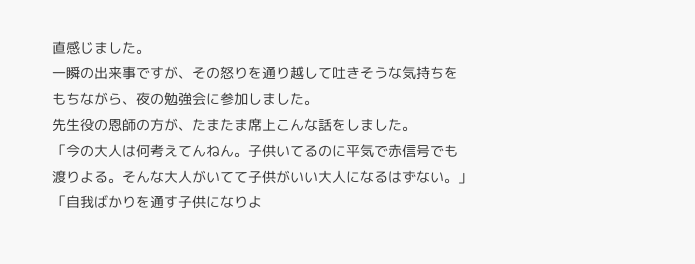直感じました。
一瞬の出来事ですが、その怒りを通り越して吐きそうな気持ちを
もちながら、夜の勉強会に参加しました。
先生役の恩師の方が、たまたま席上こんな話をしました。
「今の大人は何考えてんねん。子供いてるのに平気で赤信号でも
渡りよる。そんな大人がいてて子供がいい大人になるはずない。」
「自我ばかりを通す子供になりよ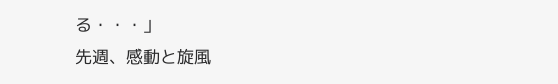る・・・」
先週、感動と旋風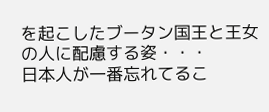を起こしたブータン国王と王女の人に配慮する姿・・・
日本人が一番忘れてるこ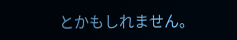とかもしれません。